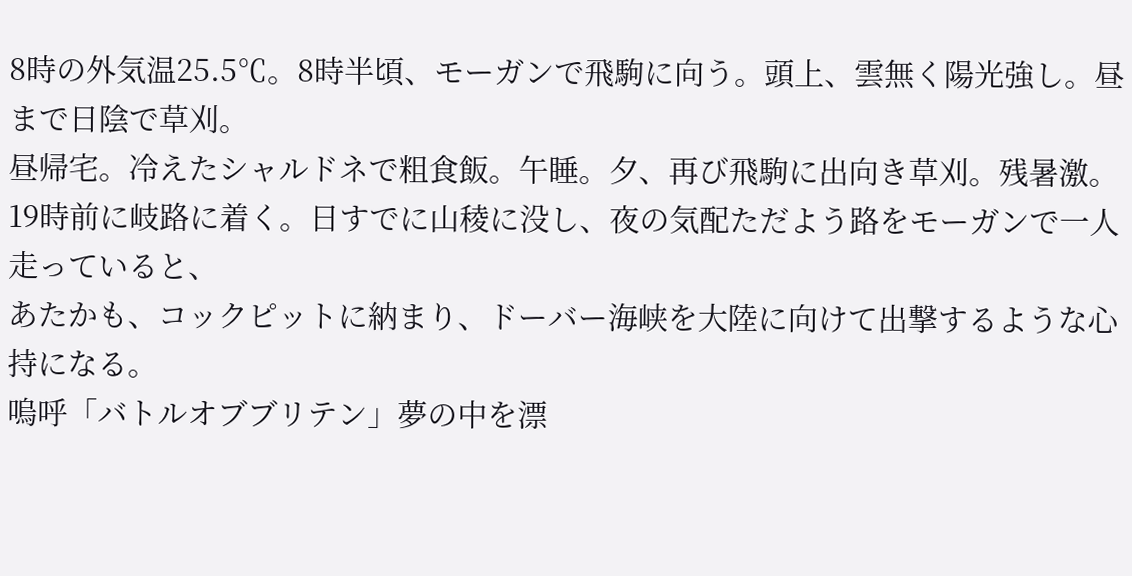8時の外気温25.5℃。8時半頃、モーガンで飛駒に向う。頭上、雲無く陽光強し。昼まで日陰で草刈。
昼帰宅。冷えたシャルドネで粗食飯。午睡。夕、再び飛駒に出向き草刈。残暑激。
19時前に岐路に着く。日すでに山稜に没し、夜の気配ただよう路をモーガンで一人走っていると、
あたかも、コックピットに納まり、ドーバー海峡を大陸に向けて出撃するような心持になる。
嗚呼「バトルオブブリテン」夢の中を漂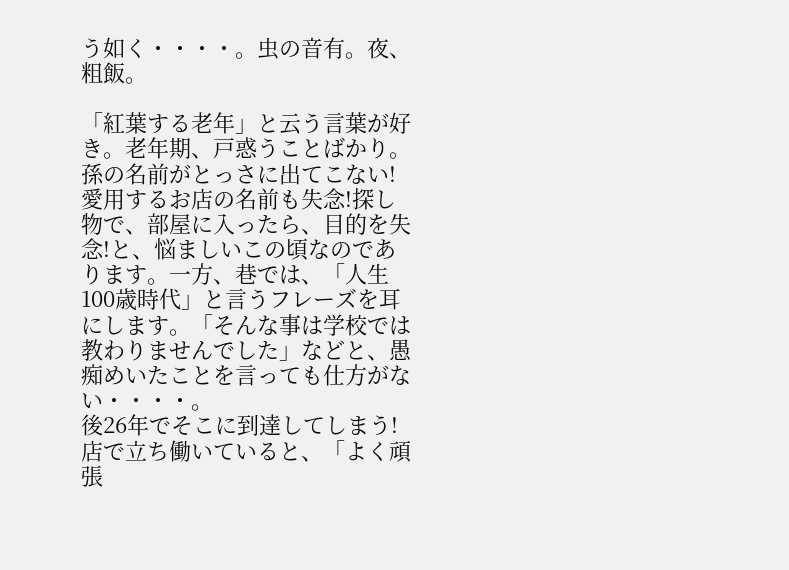う如く・・・・。虫の音有。夜、粗飯。

「紅葉する老年」と云う言葉が好き。老年期、戸惑うことばかり。孫の名前がとっさに出てこない!愛用するお店の名前も失念!探し物で、部屋に入ったら、目的を失念!と、悩ましいこの頃なのであります。一方、巷では、「人生100歳時代」と言うフレーズを耳にします。「そんな事は学校では教わりませんでした」などと、愚痴めいたことを言っても仕方がない・・・・。
後26年でそこに到達してしまう!店で立ち働いていると、「よく頑張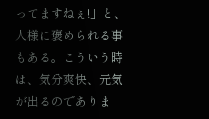ってますねぇ!」と、人様に褒められる事もある。こういう時は、気分爽快、元気が出るのでありま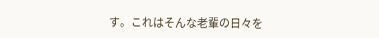す。これはそんな老輩の日々を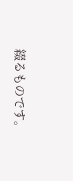綴るものです。